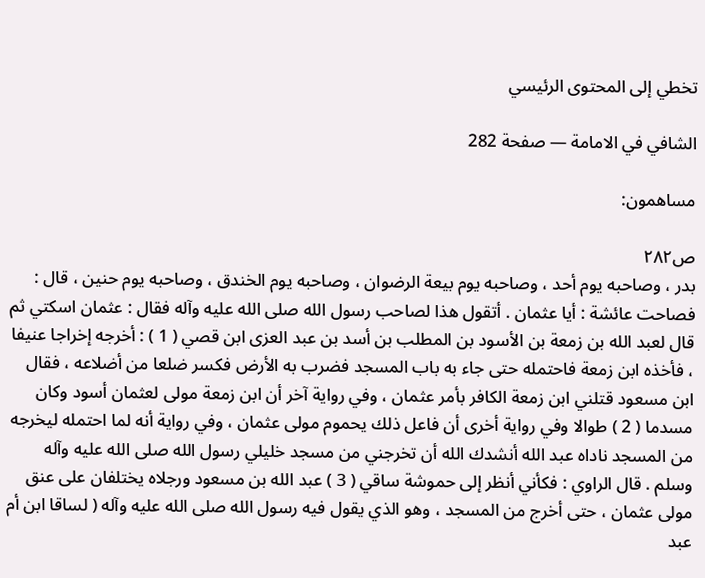تخطي إلى المحتوى الرئيسي

الشافي في الامامة — صفحة 282

مساهمون:

ص٢٨٢
بدر ، وصاحبه يوم أحد ، وصاحبه يوم بيعة الرضوان ، وصاحبه يوم الخندق ، وصاحبه يوم حنين ، قال : فصاحت عائشة : أيا عثمان . أتقول هذا لصاحب رسول الله صلى الله عليه وآله فقال : عثمان اسكتي ثم قال لعبد الله بن زمعة بن الأسود بن المطلب بن أسد بن عبد العزى ابن قصي ( 1 ) : أخرجه إخراجا عنيفا ، فأخذه ابن زمعة فاحتمله حتى جاء به باب المسجد فضرب به الأرض فكسر ضلعا من أضلاعه ، فقال ابن مسعود قتلني ابن زمعة الكافر بأمر عثمان ، وفي رواية آخر أن ابن زمعة مولى لعثمان أسود وكان مسدما ( 2 ) طوالا وفي رواية أخرى أن فاعل ذلك يحموم مولى عثمان ، وفي رواية أنه لما احتمله ليخرجه من المسجد ناداه عبد الله أنشدك الله أن تخرجني من مسجد خليلي رسول الله صلى الله عليه وآله وسلم . قال الراوي : فكأني أنظر إلى حموشة ساقي ( 3 ) عبد الله بن مسعود ورجلاه يختلفان على عنق مولى عثمان ، حتى أخرج من المسجد ، وهو الذي يقول فيه رسول الله صلى الله عليه وآله ( لساقا ابن أم عبد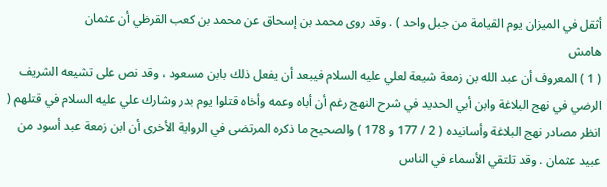أثقل في الميزان يوم القيامة من جبل واحد ) . وقد روى محمد بن إسحاق عن محمد بن كعب القرظي أن عثمان
هامش
( 1 ) المعروف أن عبد الله بن زمعة شيعة لعلي عليه السلام فيبعد أن يفعل ذلك بابن مسعود ، وقد نص على تشيعه الشريف الرضي في نهج البلاغة وابن أبي الحديد في شرح النهج رغم أن أباه وعمه وأخاه قتلوا يوم بدر وشارك علي عليه السلام في قتلهم ( انظر مصادر نهج البلاغة وأسانيده ( 2 / 177 و 178 ) والصحيح ما ذكره المرتضى في الرواية الأخرى أن ابن زمعة عبد أسود من عبيد عثمان . وقد تلتقي الأسماء في الناس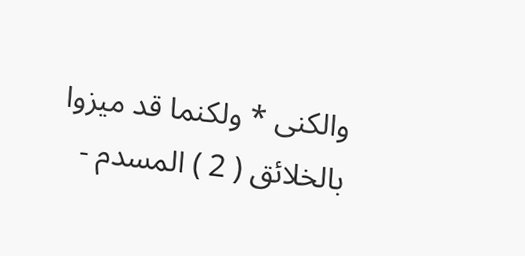والكنى * ولكنما قد ميزوا بالخلائق ( 2 ) المسدم -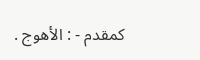كمقدم - : الأهوج .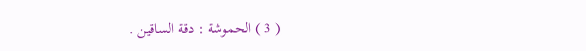( 3 ) الحموشة : دقة الساقين .